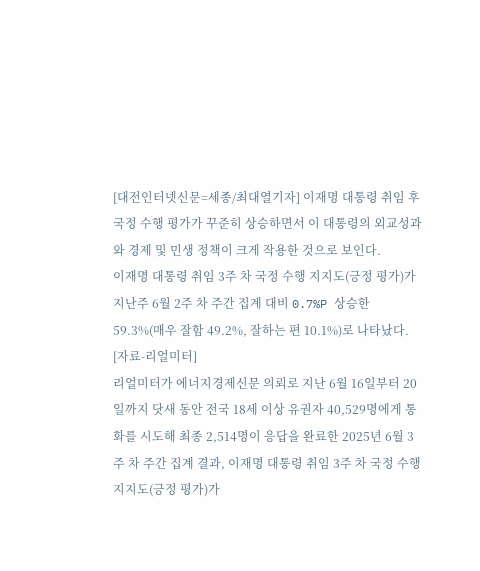[대전인터넷신문=세종/최대열기자] 이재명 대통령 취임 후 국정 수행 평가가 꾸준히 상승하면서 이 대통령의 외교성과와 경제 및 민생 정책이 크게 작용한 것으로 보인다.
이재명 대통령 취임 3주 차 국정 수행 지지도(긍정 평가)가 지난주 6월 2주 차 주간 집계 대비 0.7%P 상승한 59.3%(매우 잘함 49.2%, 잘하는 편 10.1%)로 나타났다. [자료-리얼미터]
리얼미터가 에너지경제신문 의뢰로 지난 6월 16일부터 20일까지 닷새 동안 전국 18세 이상 유권자 40,529명에게 통화를 시도해 최종 2,514명이 응답을 완료한 2025년 6월 3주 차 주간 집계 결과, 이재명 대통령 취임 3주 차 국정 수행 지지도(긍정 평가)가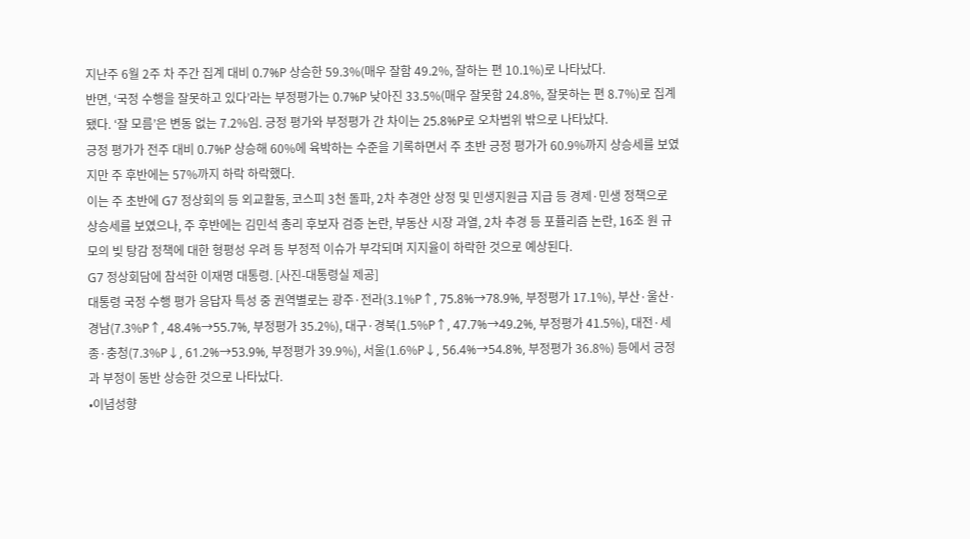지난주 6월 2주 차 주간 집계 대비 0.7%P 상승한 59.3%(매우 잘함 49.2%, 잘하는 편 10.1%)로 나타났다.
반면, ‘국정 수행을 잘못하고 있다’라는 부정평가는 0.7%P 낮아진 33.5%(매우 잘못함 24.8%, 잘못하는 편 8.7%)로 집계됐다. ‘잘 모름’은 변동 없는 7.2%임. 긍정 평가와 부정평가 간 차이는 25.8%P로 오차범위 밖으로 나타났다.
긍정 평가가 전주 대비 0.7%P 상승해 60%에 육박하는 수준을 기록하면서 주 초반 긍정 평가가 60.9%까지 상승세를 보였지만 주 후반에는 57%까지 하락 하락했다.
이는 주 초반에 G7 정상회의 등 외교활동, 코스피 3천 돌파, 2차 추경안 상정 및 민생지원금 지급 등 경제·민생 정책으로 상승세를 보였으나, 주 후반에는 김민석 총리 후보자 검증 논란, 부동산 시장 과열, 2차 추경 등 포퓰리즘 논란, 16조 원 규모의 빚 탕감 정책에 대한 형평성 우려 등 부정적 이슈가 부각되며 지지율이 하락한 것으로 예상된다.
G7 정상회담에 참석한 이재명 대통령. [사진-대통령실 제공]
대통령 국정 수행 평가 응답자 특성 중 권역별로는 광주·전라(3.1%P↑, 75.8%→78.9%, 부정평가 17.1%), 부산·울산·경남(7.3%P↑, 48.4%→55.7%, 부정평가 35.2%), 대구·경북(1.5%P↑, 47.7%→49.2%, 부정평가 41.5%), 대전·세종·충청(7.3%P↓, 61.2%→53.9%, 부정평가 39.9%), 서울(1.6%P↓, 56.4%→54.8%, 부정평가 36.8%) 등에서 긍정과 부정이 동반 상승한 것으로 나타났다.
•이념성향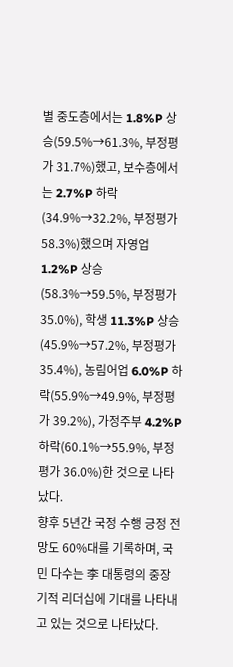별 중도층에서는 1.8%P 상승(59.5%→61.3%, 부정평가 31.7%)했고, 보수층에서는 2.7%P 하락(34.9%→32.2%, 부정평가 58.3%)했으며 자영업 1.2%P 상승(58.3%→59.5%, 부정평가 35.0%), 학생 11.3%P 상승(45.9%→57.2%, 부정평가 35.4%), 농림어업 6.0%P 하락(55.9%→49.9%, 부정평가 39.2%), 가정주부 4.2%P 하락(60.1%→55.9%, 부정평가 36.0%)한 것으로 나타났다.
향후 5년간 국정 수행 긍정 전망도 60%대를 기록하며, 국민 다수는 李 대통령의 중장기적 리더십에 기대를 나타내고 있는 것으로 나타났다.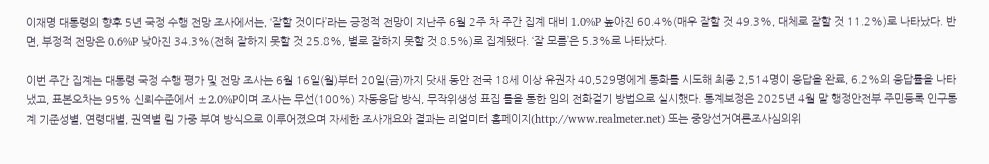이재명 대통령의 향후 5년 국정 수행 전망 조사에서는, ‘잘할 것이다’라는 긍정적 전망이 지난주 6월 2주 차 주간 집계 대비 1.0%P 높아진 60.4%(매우 잘할 것 49.3%, 대체로 잘할 것 11.2%)로 나타났다. 반면, 부정적 전망은 0.6%P 낮아진 34.3%(전혀 잘하지 못할 것 25.8%, 별로 잘하지 못할 것 8.5%)로 집계됐다. ‘잘 모름’은 5.3%로 나타났다.

이번 주간 집계는 대통령 국정 수행 평가 및 전망 조사는 6월 16일(월)부터 20일(금)까지 닷새 동안 전국 18세 이상 유권자 40,529명에게 통화를 시도해 최종 2,514명이 응답을 완료, 6.2%의 응답률을 나타냈고, 표본오차는 95% 신뢰수준에서 ±2.0%P이며 조사는 무선(100%) 자동응답 방식, 무작위생성 표집 틀을 통한 임의 전화걸기 방법으로 실시했다. 통계보정은 2025년 4월 말 행정안전부 주민등록 인구통계 기준성별, 연령대별, 권역별 림 가중 부여 방식으로 이루어졌으며 자세한 조사개요와 결과는 리얼미터 홈페이지(http://www.realmeter.net) 또는 중앙선거여론조사심의위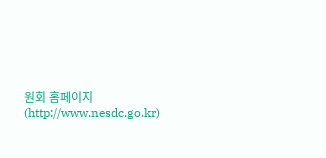원회 홈페이지(http://www.nesdc.go.kr)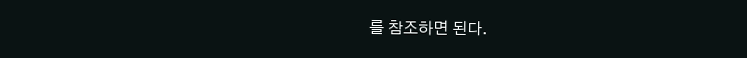를 참조하면 된다.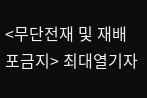<무단전재 및 재배포금지> 최대열기자